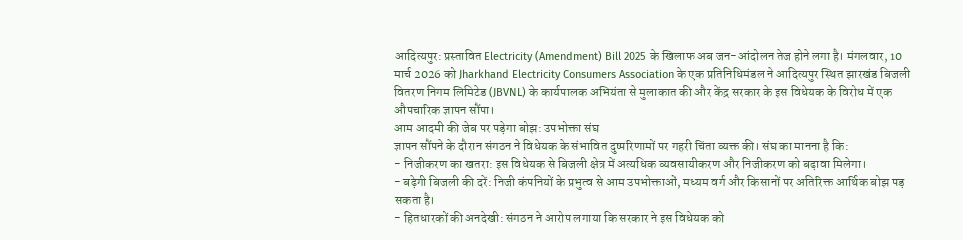आदित्यपुर: प्रस्तावित Electricity (Amendment) Bill 2025 के खिलाफ अब जन-आंदोलन तेज होने लगा है। मंगलवार, 10 मार्च 2026 को Jharkhand Electricity Consumers Association के एक प्रतिनिधिमंडल ने आदित्यपुर स्थित झारखंड बिजली वितरण निगम लिमिटेड (JBVNL) के कार्यपालक अभियंता से मुलाकात की और केंद्र सरकार के इस विधेयक के विरोध में एक औपचारिक ज्ञापन सौंपा।
आम आदमी की जेब पर पड़ेगा बोझ: उपभोक्ता संघ
ज्ञापन सौंपने के दौरान संगठन ने विधेयक के संभावित दुष्परिणामों पर गहरी चिंता व्यक्त की। संघ का मानना है कि:
- निजीकरण का खतरा: इस विधेयक से बिजली क्षेत्र में अत्यधिक व्यवसायीकरण और निजीकरण को बढ़ावा मिलेगा।
- बढ़ेगी बिजली की दरें: निजी कंपनियों के प्रभुत्व से आम उपभोक्ताओं, मध्यम वर्ग और किसानों पर अतिरिक्त आर्थिक बोझ पड़ सकता है।
- हितधारकों की अनदेखी: संगठन ने आरोप लगाया कि सरकार ने इस विधेयक को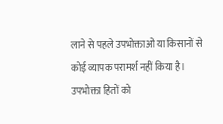लाने से पहले उपभोक्ताओं या किसानों से कोई व्यापक परामर्श नहीं किया है।
उपभोक्ता हितों को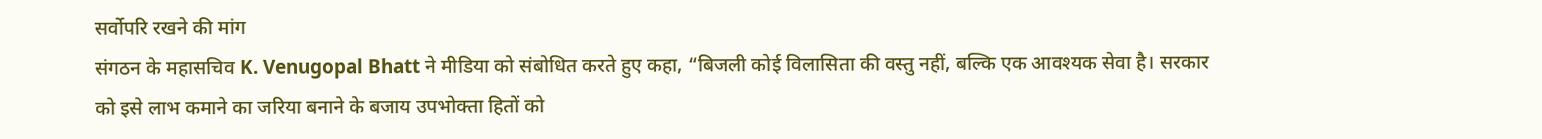सर्वोपरि रखने की मांग
संगठन के महासचिव K. Venugopal Bhatt ने मीडिया को संबोधित करते हुए कहा, “बिजली कोई विलासिता की वस्तु नहीं, बल्कि एक आवश्यक सेवा है। सरकार को इसे लाभ कमाने का जरिया बनाने के बजाय उपभोक्ता हितों को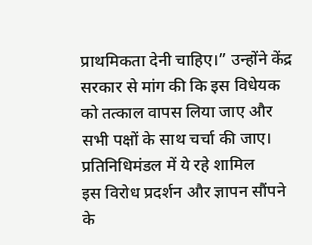प्राथमिकता देनी चाहिए।” उन्होंने केंद्र सरकार से मांग की कि इस विधेयक को तत्काल वापस लिया जाए और सभी पक्षों के साथ चर्चा की जाए।
प्रतिनिधिमंडल में ये रहे शामिल
इस विरोध प्रदर्शन और ज्ञापन सौंपने के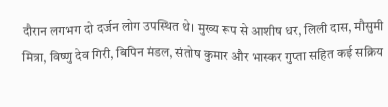दौरान लगभग दो दर्जन लोग उपस्थित थे। मुख्य रूप से आशीष धर, लिली दास, मौसुमी मित्रा, विष्णु देव गिरी, बिपिन मंडल, संतोष कुमार और भास्कर गुप्ता सहित कई सक्रिय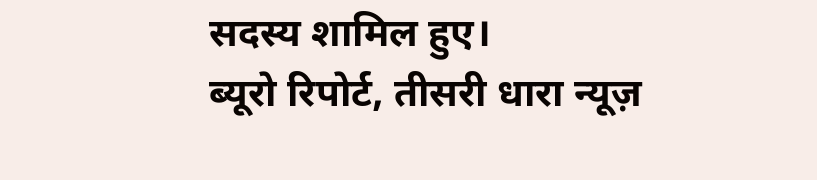सदस्य शामिल हुए।
ब्यूरो रिपोर्ट, तीसरी धारा न्यूज़